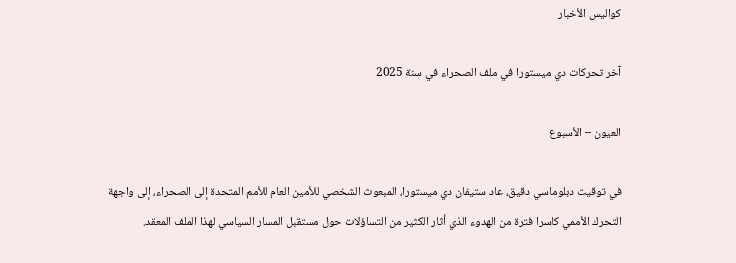كواليس الأخبار

آخر تحركات دي ميستورا في ملف الصحراء في سنة 2025

العيون – الأسبوع

في توقيت دبلوماسي دقيق، عاد ستيفان دي ميستورا، المبعوث الشخصي للأمين العام للأمم المتحدة إلى الصحراء، إلى واجهة التحرك الأممي كاسرا فترة من الهدوء الذي أثار الكثير من التساؤلات حول مستقبل المسار السياسي لهذا الملف المعقد.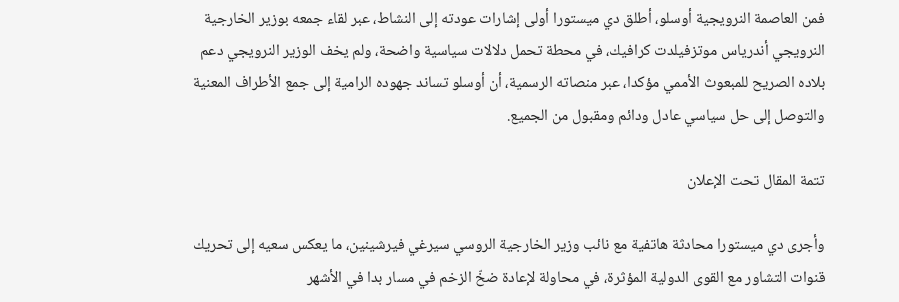فمن العاصمة النرويجية أوسلو، أطلق دي ميستورا أولى إشارات عودته إلى النشاط، عبر لقاء جمعه بوزير الخارجية النرويجي أندرياس موتزفيلدت كرافيك، في محطة تحمل دلالات سياسية واضحة، ولم يخف الوزير النرويجي دعم بلاده الصريح للمبعوث الأممي مؤكدا، عبر منصاته الرسمية، أن أوسلو تساند جهوده الرامية إلى جمع الأطراف المعنية والتوصل إلى حل سياسي عادل ودائم ومقبول من الجميع.

تتمة المقال تحت الإعلان

وأجرى دي ميستورا محادثة هاتفية مع نائب وزير الخارجية الروسي سيرغي فيرشينين، ما يعكس سعيه إلى تحريك قنوات التشاور مع القوى الدولية المؤثرة، في محاولة لإعادة ضخّ الزخم في مسار بدا في الأشهر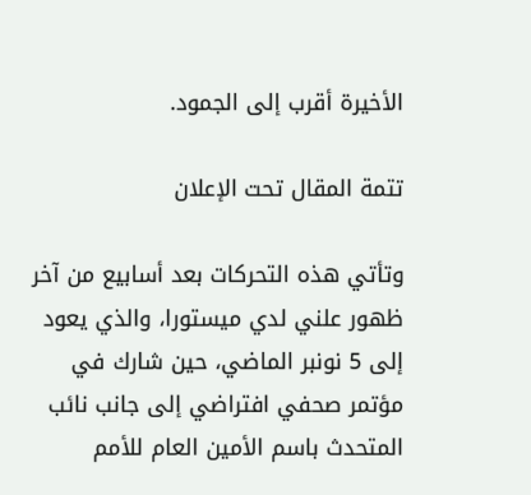الأخيرة أقرب إلى الجمود.

تتمة المقال تحت الإعلان

وتأتي هذه التحركات بعد أسابيع من آخر ظهور علني لدي ميستورا، والذي يعود إلى 5 نونبر الماضي، حين شارك في مؤتمر صحفي افتراضي إلى جانب نائب المتحدث باسم الأمين العام للأمم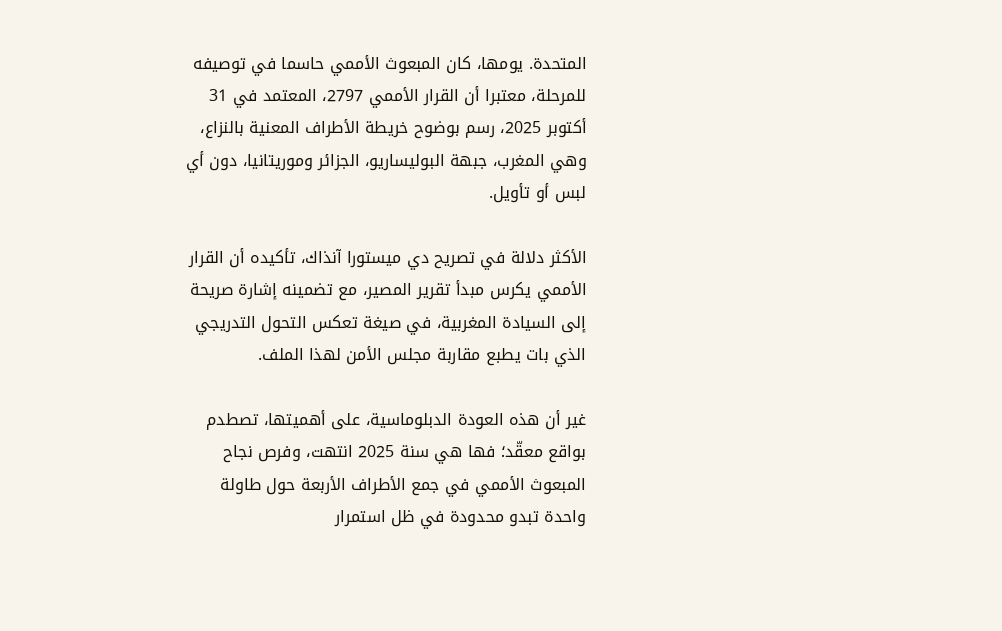المتحدة. يومها، كان المبعوث الأممي حاسما في توصيفه للمرحلة، معتبرا أن القرار الأممي 2797، المعتمد في 31 أكتوبر 2025، رسم بوضوح خريطة الأطراف المعنية بالنزاع، وهي المغرب، جبهة البوليساريو، الجزائر وموريتانيا، دون أي لبس أو تأويل.

الأكثر دلالة في تصريح دي ميستورا آنذاك، تأكيده أن القرار الأممي يكرس مبدأ تقرير المصير، مع تضمينه إشارة صريحة إلى السيادة المغربية، في صيغة تعكس التحول التدريجي الذي بات يطبع مقاربة مجلس الأمن لهذا الملف.

غير أن هذه العودة الدبلوماسية، على أهميتها، تصطدم بواقع معقّد؛ فها هي سنة 2025 انتهت، وفرص نجاح المبعوث الأممي في جمع الأطراف الأربعة حول طاولة واحدة تبدو محدودة في ظل استمرار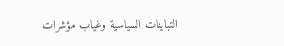التباينات السياسية وغياب مؤشرات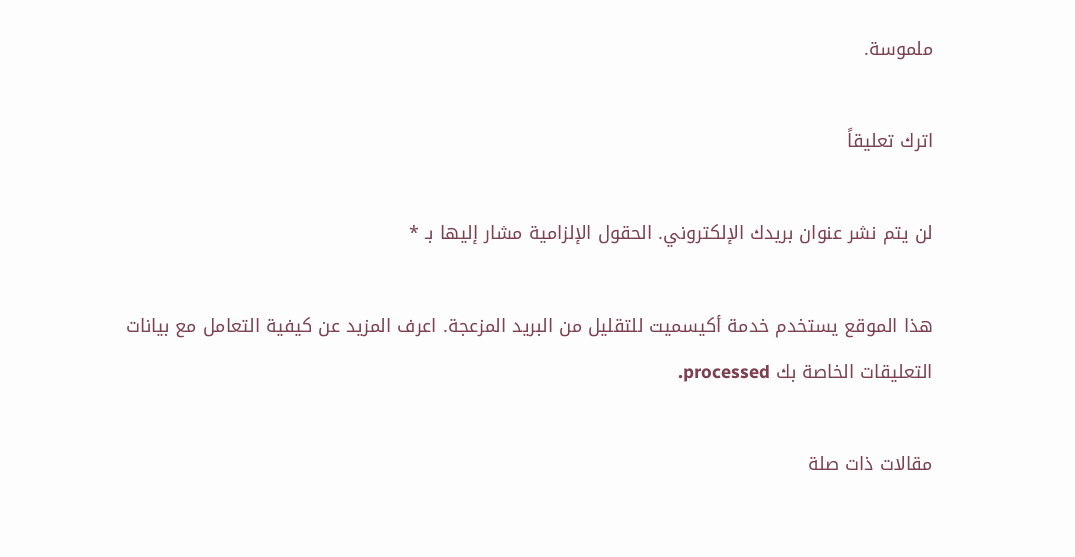ملموسة.

اترك تعليقاً

لن يتم نشر عنوان بريدك الإلكتروني. الحقول الإلزامية مشار إليها بـ *

هذا الموقع يستخدم خدمة أكيسميت للتقليل من البريد المزعجة. اعرف المزيد عن كيفية التعامل مع بيانات التعليقات الخاصة بك processed.

مقالات ذات صلة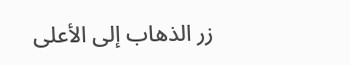زر الذهاب إلى الأعلى